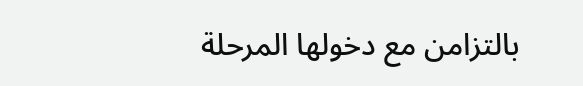بالتزامن مع دخولها المرحلة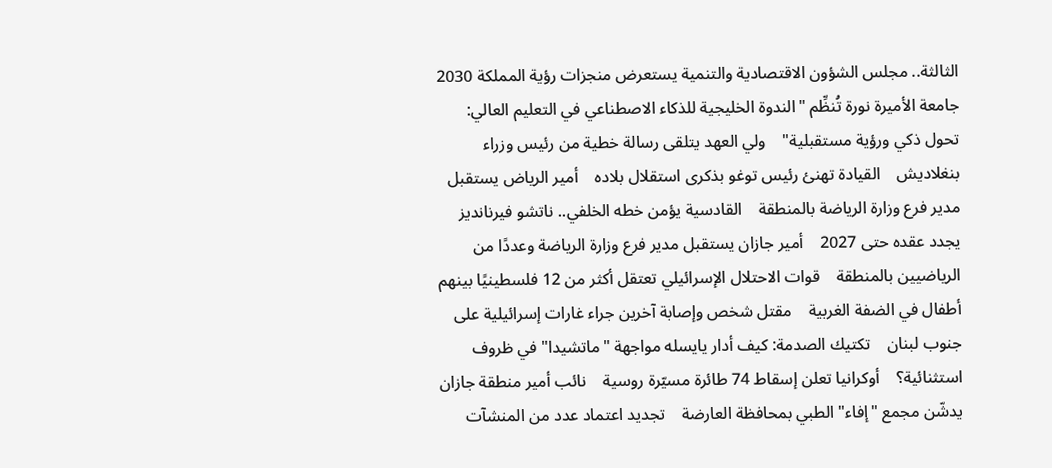الثالثة.. مجلس الشؤون الاقتصادية والتنمية يستعرض منجزات رؤية المملكة 2030    جامعة الأميرة نورة تُنظِّم "الندوة الخليجية للذكاء الاصطناعي في التعليم العالي: تحول ذكي ورؤية مستقبلية"    ولي العهد يتلقى رسالة خطية من رئيس وزراء بنغلاديش    القيادة تهنئ رئيس توغو بذكرى استقلال بلاده    أمير الرياض يستقبل مدير فرع وزارة الرياضة بالمنطقة    القادسية يؤمن خطه الخلفي.. ناتشو فيرنانديز يجدد عقده حتى 2027    أمير جازان يستقبل مدير فرع وزارة الرياضة وعددًا من الرياضيين بالمنطقة    قوات الاحتلال الإسرائيلي تعتقل أكثر من 12 فلسطينيًا بينهم أطفال في الضفة الغربية    مقتل شخص وإصابة آخرين جراء غارات إسرائيلية على جنوب لبنان    تكتيك الصدمة: كيف أدار يايسله مواجهة "ماتشيدا" في ظروف استثنائية؟    أوكرانيا تعلن إسقاط 74 طائرة مسيّرة روسية    نائب أمير منطقة جازان يدشّن مجمع "إفاء" الطبي بمحافظة العارضة    تجديد اعتماد عدد من المنشآت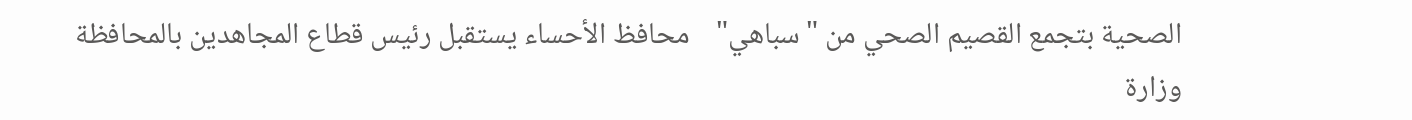الصحية بتجمع القصيم الصحي من "سباهي"    محافظ الأحساء يستقبل رئيس قطاع المجاهدين بالمحافظة    وزارة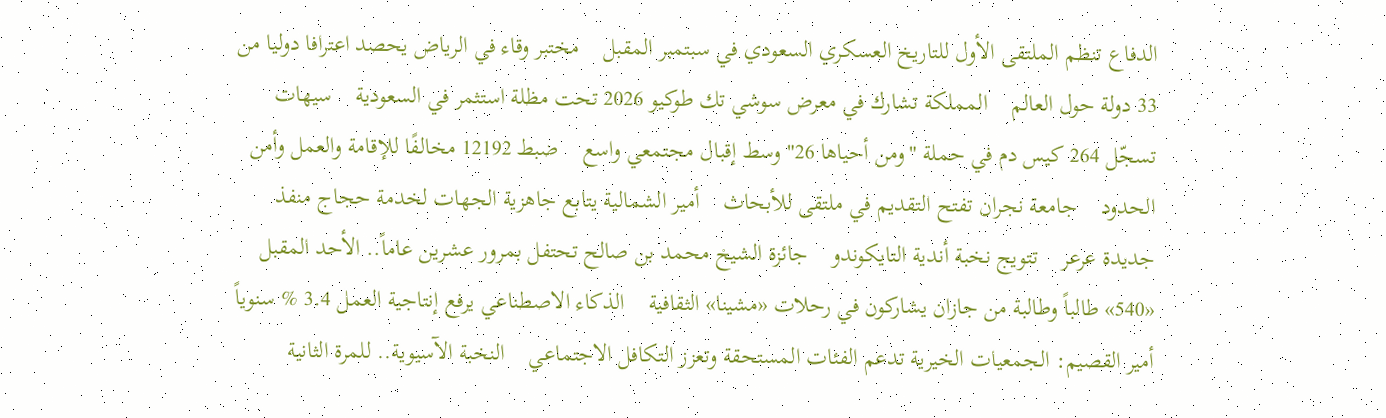الدفاع تنظم الملتقى الأول للتاريخ العسكري السعودي في سبتمبر المقبل    مختبر وقاء في الرياض يحصد اعترافا دوليا من 33 دولة حول العالم    المملكة تشارك في معرض سوشي تك طوكيو 2026 تحت مظلة استثمر في السعودية    سيهات تسجّل 264 كيس دم في حملة "ومن أحياها 26" وسط إقبال مجتمعي واسع    ضبط 12192 مخالفًا للإقامة والعمل وأمن الحدود    جامعة نجران تفتح التقديم في ملتقى للأبحاث    أمير الشمالية يتابع جاهزية الجهات لخدمة حجاج منفذ جديدة عرعر    تتويج نخبة أندية التايكوندو    جائزة الشيخ محمد بن صالح تحتفل بمرور عشرين عاماً.. الأحد المقبل    «540» طالباً وطالبة من جازان يشاركون في رحلات «مشينا» الثقافية    الذكاء الاصطناعي يرفع إنتاجية العمل 3.4 % سنوياً    أمير القصيم: الجمعيات الخيرية تدعم الفئات المستحقة وتعزز التكافل الاجتماعي    النخبة الآسيوية.. للمرة الثانية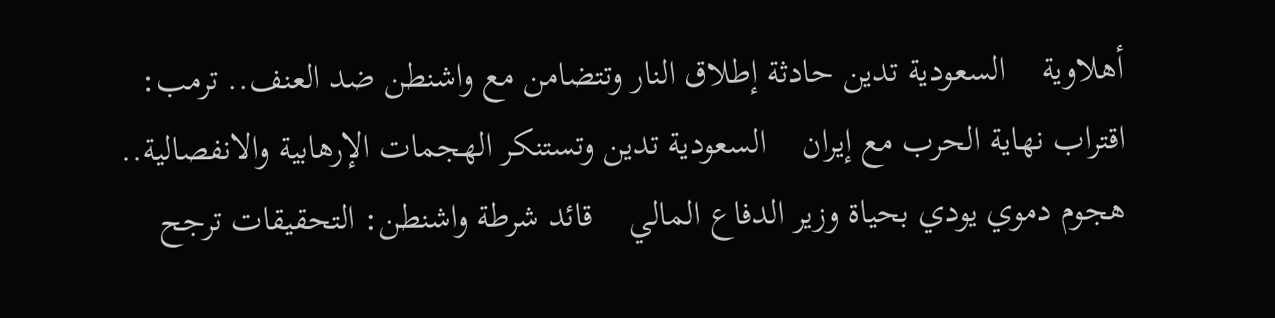أهلاوية    السعودية تدين حادثة إطلاق النار وتتضامن مع واشنطن ضد العنف.. ترمب: اقتراب نهاية الحرب مع إيران    السعودية تدين وتستنكر الهجمات الإرهابية والانفصالية.. هجوم دموي يودي بحياة وزير الدفاع المالي    قائد شرطة واشنطن: التحقيقات ترجح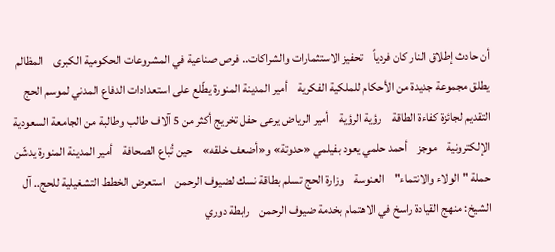أن حادث إطلاق النار كان فردياً    تحفيز الاستثمارات والشراكات.. فرص صناعية في المشروعات الحكومية الكبرى    المظالم يطلق مجموعة جديدة من الأحكام للملكية الفكرية    أمير المدينة المنورة يطّلع على استعدادات الدفاع المدني لموسم الحج    التقديم لجائزة كفاءة الطاقة    رؤية الرؤية    أمير الرياض يرعى حفل تخريج أكثر من 5 آلاف طالب وطالبة من الجامعة السعودية الإلكترونية    موجز    أحمد حلمي يعود بفيلمي «حدوتة» و«أضعف خلقه»    حين تُباع الصحافة    أمير المدينة المنورة يدشّن حملة "الولاء والانتماء"    العنوسة    وزارة الحج تسلم بطاقة نسك لضيوف الرحمن    استعرض الخطط التشغيلية للحج.. آل الشيخ: منهج القيادة راسخ في الاهتمام بخدمة ضيوف الرحمن    رابطة دوري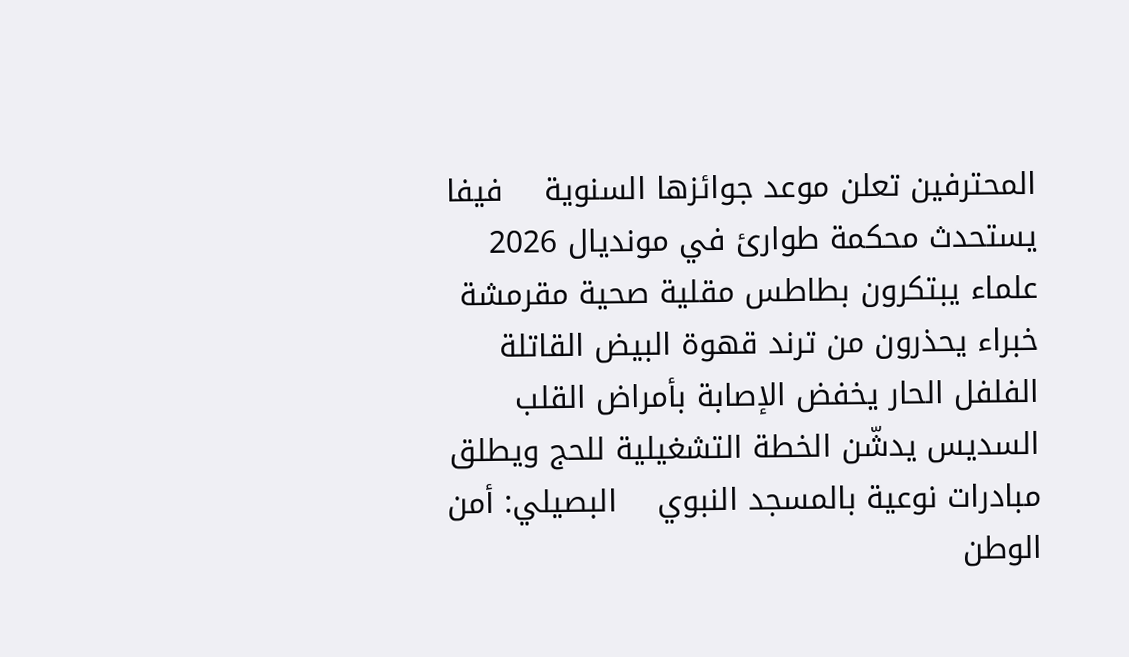المحترفين تعلن موعد جوائزها السنوية    فيفا يستحدث محكمة طوارئ في مونديال 2026    علماء يبتكرون بطاطس مقلية صحية مقرمشة    خبراء يحذرون من ترند قهوة البيض القاتلة    الفلفل الحار يخفض الإصابة بأمراض القلب    السديس يدشّن الخطة التشغيلية للحج ويطلق مبادرات نوعية بالمسجد النبوي    البصيلي: أمن الوطن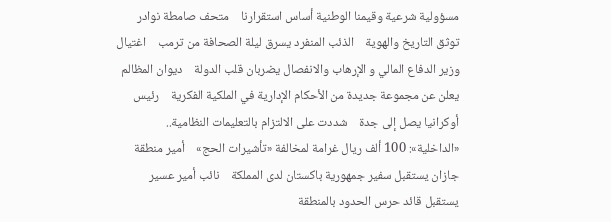مسؤولية شرعية وقيمنا الوطنية أساس استقرارنا    متحف صامطة نوادر توثق التاريخ والهوية    الذئب المنفرد يسرق ليلة الصحافة من ترمب    اغتيال وزير الدفاع المالي و الإرهاب والانفصال يضربان قلب الدولة    ديوان المظالم يعلن عن مجموعة جديدة من الأحكام الإدارية في الملكية الفكرية    رئيس أوكرانيا يصل إلى جدة    شددت على الالتزام بالتعليمات النظامية.. «الداخلية»: 100 ألف ريال غرامة لمخالفة «تأشيرات الحج»    أمير منطقة جازان يستقبل سفير جمهورية باكستان لدى المملكة    نائب أمير عسير يستقبل قائد حرس الحدود بالمنطقة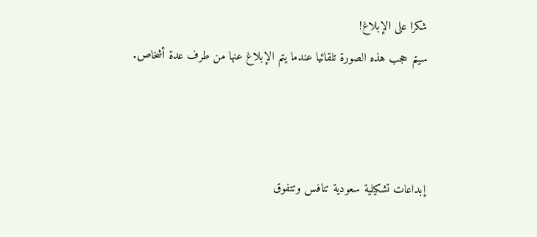شكرا على الإبلاغ!
سيتم حجب هذه الصورة تلقائيا عندما يتم الإبلاغ عنها من طرف عدة أشخاص.



إبداعات تشكيلية سعودية تنافس وتتفوق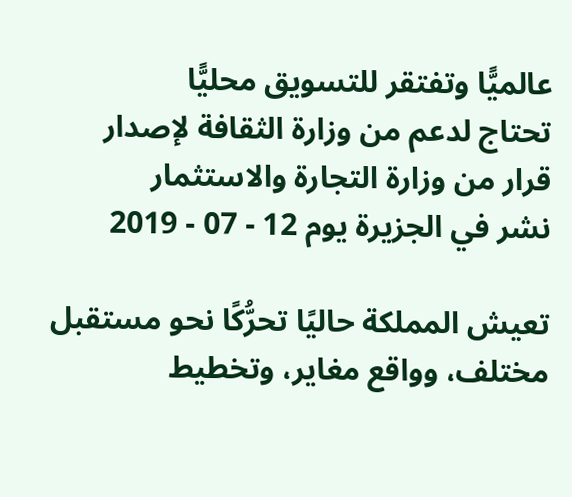عالميًّا وتفتقر للتسويق محليًّا
تحتاج لدعم من وزارة الثقافة لإصدار قرار من وزارة التجارة والاستثمار
نشر في الجزيرة يوم 12 - 07 - 2019

تعيش المملكة حاليًا تحرُّكًا نحو مستقبل مختلف، وواقع مغاير، وتخطيط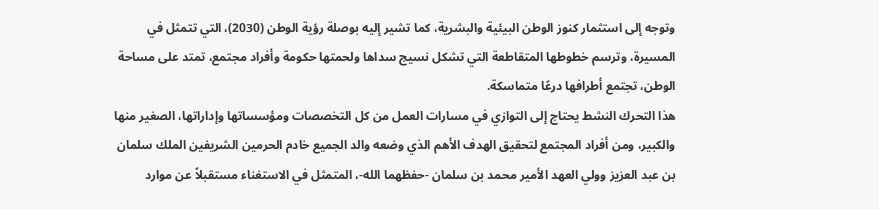وتوجه إلى استثمار كنوز الوطن البيئية والبشرية، كما تشير إليه بوصلة رؤية الوطن (2030)، التي تتمثل في المسيرة، وترسم خطوطها المتقاطعة التي تشكل نسيج سداها ولحمتها حكومة وأفراد مجتمع، تمتد على مساحة الوطن، تجتمع أطرافها درعًا متماسكة.
هذا التحرك النشط يحتاج إلى التوازي في مسارات العمل من كل التخصصات ومؤسساتها وإداراتها، الصغير منها والكبير، ومن أفراد المجتمع لتحقيق الهدف الأهم الذي وضعه والد الجميع خادم الحرمين الشريفين الملك سلمان بن عبد العزيز وولي العهد الأمير محمد بن سلمان -حفظهما الله-، المتمثل في الاستغناء مستقبلاً عن موارد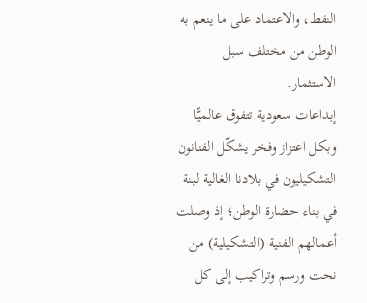النفط، والاعتماد على ما ينعم به الوطن من مختلف سبل الاستثمار.
إبداعات سعودية تتفوق عالميًّا
وبكل اعتزاز وفخر يشكّل الفنانون التشكيليون في بلادنا الغالية لبنة في بناء حضارة الوطن؛ إذ وصلت أعمالهم الفنية (التشكيلية) من نحت ورسم وتراكيب إلى كل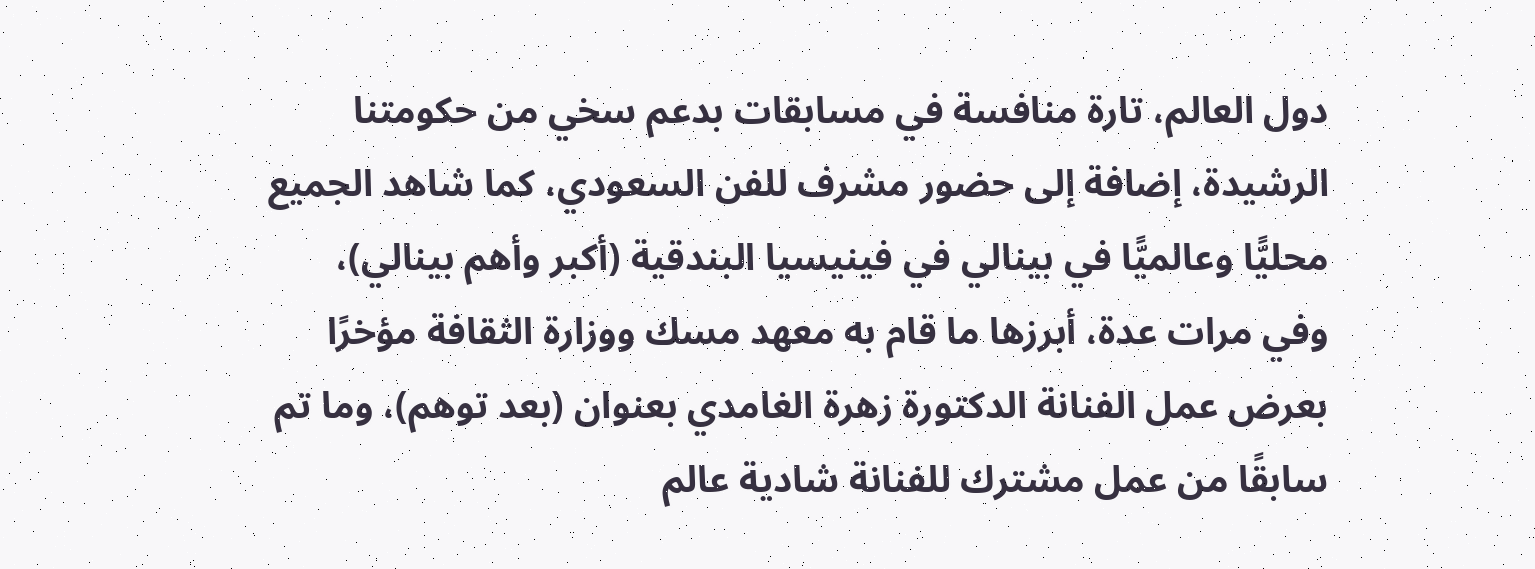دول العالم، تارة منافسة في مسابقات بدعم سخي من حكومتنا الرشيدة، إضافة إلى حضور مشرف للفن السعودي، كما شاهد الجميع محليًّا وعالميًّا في بينالي في فينيسيا البندقية (أكبر وأهم بينالي)، وفي مرات عدة، أبرزها ما قام به معهد مسك ووزارة الثقافة مؤخرًا بعرض عمل الفنانة الدكتورة زهرة الغامدي بعنوان (بعد توهم)، وما تم سابقًا من عمل مشترك للفنانة شادية عالم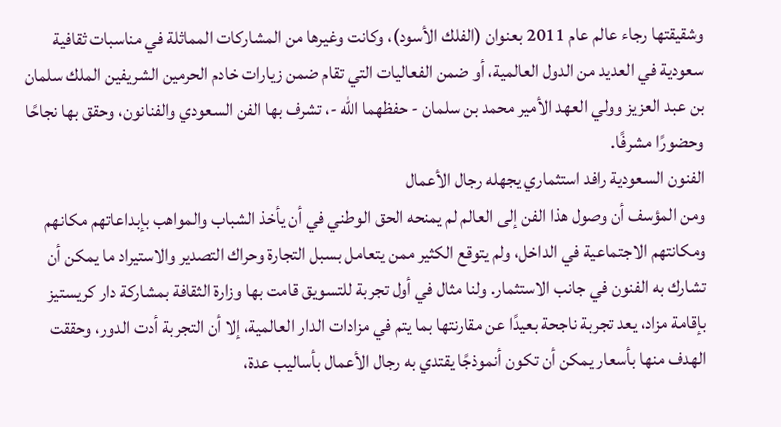وشقيقتها رجاء عالم عام 2011 بعنوان (الفلك الأسود)، وكانت وغيرها من المشاركات المماثلة في مناسبات ثقافية سعودية في العديد من الدول العالمية، أو ضمن الفعاليات التي تقام ضمن زيارات خادم الحرمين الشريفين الملك سلمان بن عبد العزيز وولي العهد الأمير محمد بن سلمان - حفظهما الله -، تشرف بها الفن السعودي والفنانون، وحقق بها نجاحًا وحضورًا مشرفًا.
الفنون السعودية رافد استثماري يجهله رجال الأعمال
ومن المؤسف أن وصول هذا الفن إلى العالم لم يمنحه الحق الوطني في أن يأخذ الشباب والمواهب بإبداعاتهم مكانهم ومكانتهم الاجتماعية في الداخل، ولم يتوقع الكثير ممن يتعامل بسبل التجارة وحراك التصدير والاستيراد ما يمكن أن تشارك به الفنون في جانب الاستثمار. ولنا مثال في أول تجربة للتسويق قامت بها وزارة الثقافة بمشاركة دار كريستيز بإقامة مزاد، يعد تجربة ناجحة بعيدًا عن مقارنتها بما يتم في مزادات الدار العالمية، إلا أن التجربة أدت الدور، وحققت الهدف منها بأسعار يمكن أن تكون أنموذجًا يقتدي به رجال الأعمال بأساليب عدة،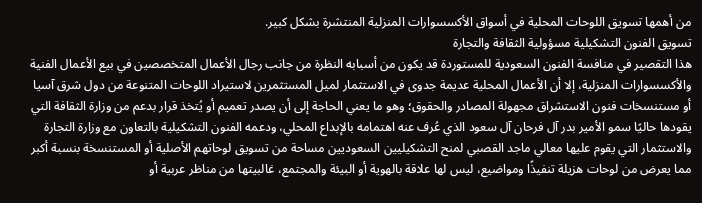من أهمها تسويق اللوحات المحلية في أسواق الأكسسوارات المنزلية المنتشرة بشكل كبير.
تسويق الفنون التشكيلية مسؤولية الثقافة والتجارة
هذا التقصير في منافسة الفنون السعودية للمستوردة قد يكون من أسبابه النظرة من جانب رجال الأعمال المتخصصين في بيع الأعمال الفنية والأكسسوارات المنزلية، إلا أن الأعمال المحلية عديمة جدوى في الاستثمار لميل المستثمرين لاستيراد اللوحات المتنوعة من دول شرق آسيا أو مستنسخات فنون الاستشراق مجهولة المصادر والحقوق؛ وهو ما يعني الحاجة إلى أن يصدر تعميم أو يُتخذ قرار بدعم من وزارة الثقافة التي يقودها حاليًا سمو الأمير بدر آل فرحان آل سعود الذي عُرف عنه اهتمامه بالإبداع المحلي، ودعمه الفنون التشكيلية بالتعاون مع وزارة التجارة والاستثمار التي يقوم عليها معالي ماجد القصبي لمنح التشكيليين السعوديين مساحة من تسويق لوحاتهم الأصلية أو المستنسخة بنسبة أكبر مما يعرض من لوحات هزيلة تنفيذًا ومواضيع، ليس لها علاقة بالهوية أو البيئة والمجتمع، غالبيتها من مناظر عربية أو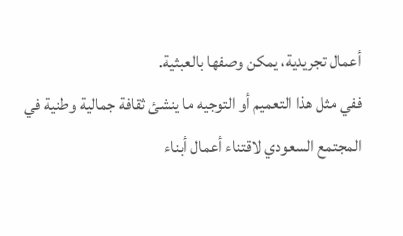أعمال تجريدية، يمكن وصفها بالعبثية.
ففي مثل هذا التعميم أو التوجيه ما ينشئ ثقافة جمالية وطنية في المجتمع السعودي لاقتناء أعمال أبناء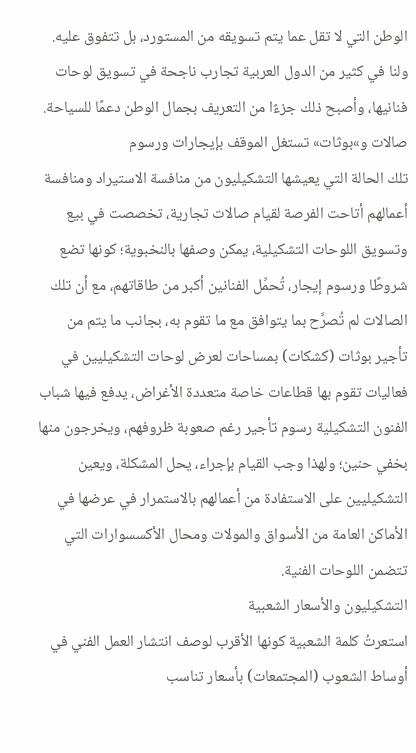الوطن التي لا تقل عما يتم تسويقه من المستورد، بل تتفوق عليه. ولنا في كثير من الدول العربية تجارب ناجحة في تسويق لوحات فنانيها، وأصبح ذلك جزءًا من التعريف بجمال الوطن دعمًا للسياحة.
صالات و»بوثات» تستغل الموقف بإيجارات ورسوم
تلك الحالة التي يعيشها التشكيليون من منافسة الاستيراد ومنافسة أعمالهم أتاحت الفرصة لقيام صالات تجارية، تخصصت في بيع وتسويق اللوحات التشكيلية، يمكن وصفها بالنخبوية؛ كونها تضع شروطًا ورسوم إيجار، تُحمِّل الفنانين أكبر من طاقاتهم، مع أن تلك الصالات لم تُصرَّح بما يتوافق مع ما تقوم به، بجانب ما يتم من تأجير بوثات (كشكات) بمساحات لعرض لوحات التشكيليين في فعاليات تقوم بها قطاعات خاصة متعددة الأغراض، يدفع فيها شباب الفنون التشكيلية رسوم تأجير رغم صعوبة ظروفهم، ويخرجون منها بخفي حنين؛ ولهذا وجب القيام بإجراء، يحل المشكلة، ويعين التشكيليين على الاستفادة من أعمالهم بالاستمرار في عرضها في الأماكن العامة من الأسواق والمولات ومحال الأكسسوارات التي تتضمن اللوحات الفنية.
التشكيليون والأسعار الشعبية
استعرتُ كلمة الشعبية كونها الأقرب لوصف انتشار العمل الفني في أوساط الشعوب (المجتمعات) بأسعار تناسب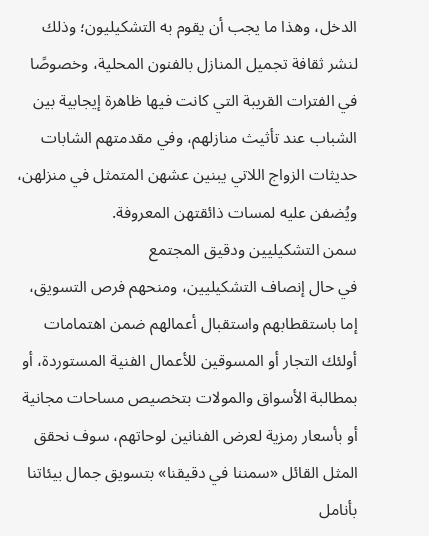الدخل، وهذا ما يجب أن يقوم به التشكيليون؛ وذلك لنشر ثقافة تجميل المنازل بالفنون المحلية، وخصوصًا في الفترات القريبة التي كانت فيها ظاهرة إيجابية بين الشباب عند تأثيث منازلهم، وفي مقدمتهم الشابات حديثات الزواج اللاتي يبنين عشهن المتمثل في منزلهن، ويُضفن عليه لمسات ذائقتهن المعروفة.
سمن التشكيليين ودقيق المجتمع
في حال إنصاف التشكيليين، ومنحهم فرص التسويق، إما باستقطابهم واستقبال أعمالهم ضمن اهتمامات أولئك التجار أو المسوقين للأعمال الفنية المستوردة، أو بمطالبة الأسواق والمولات بتخصيص مساحات مجانية أو بأسعار رمزية لعرض الفنانين لوحاتهم، سوف نحقق المثل القائل «سمننا في دقيقنا» بتسويق جمال بيئاتنا بأنامل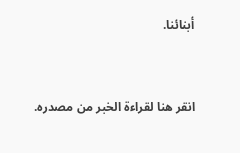أبنائنا.


انقر هنا لقراءة الخبر من مصدره.